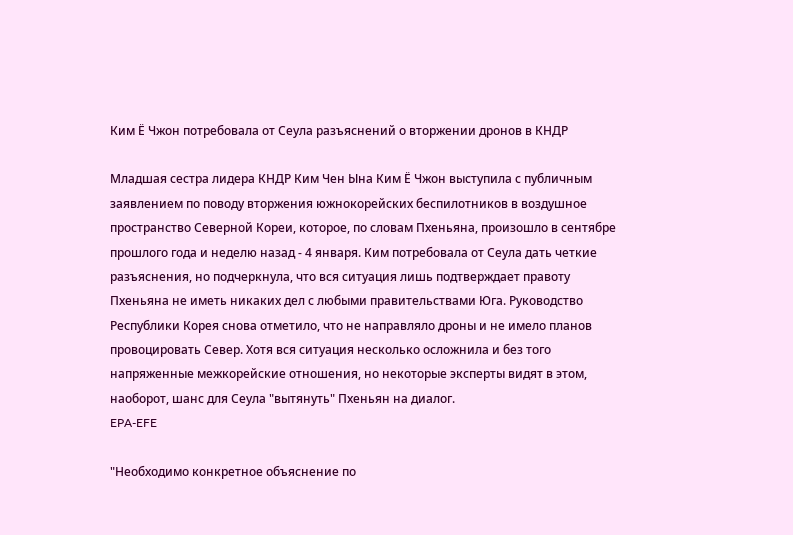Ким Ё Чжон потребовала от Сеула разъяснений о вторжении дронов в КНДР

Младшая сестра лидера КНДР Ким Чен Ына Ким Ё Чжон выступила с публичным заявлением по поводу вторжения южнокорейских беспилотников в воздушное пространство Северной Кореи, которое, по словам Пхеньяна, произошло в сентябре прошлого года и неделю назад - 4 января. Ким потребовала от Сеула дать четкие разъяснения, но подчеркнула, что вся ситуация лишь подтверждает правоту Пхеньяна не иметь никаких дел с любыми правительствами Юга. Руководство Республики Корея снова отметило, что не направляло дроны и не имело планов провоцировать Север. Хотя вся ситуация несколько осложнила и без того напряженные межкорейские отношения, но некоторые эксперты видят в этом, наоборот, шанс для Сеула "вытянуть" Пхеньян на диалог.
EPA-EFE

"Необходимо конкретное объяснение по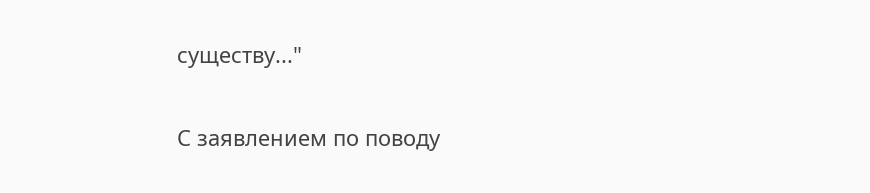существу..."

С заявлением по поводу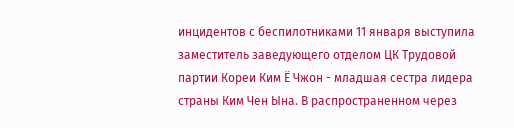инцидентов с беспилотниками 11 января выступила заместитель заведующего отделом ЦК Трудовой партии Кореи Ким Ё Чжон - младшая сестра лидера страны Ким Чен Ына. В распространенном через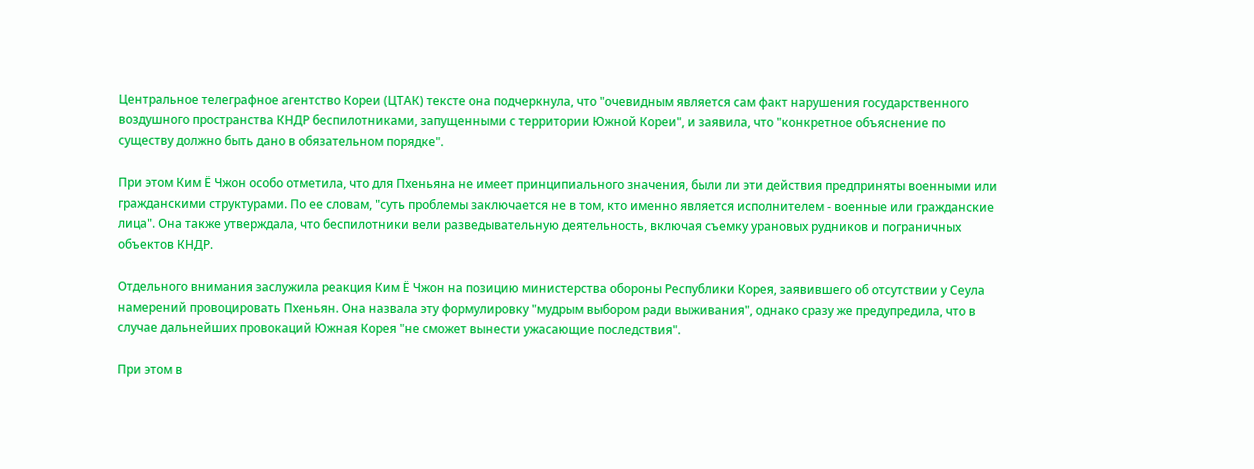Центральное телеграфное агентство Кореи (ЦТАК) тексте она подчеркнула, что "очевидным является сам факт нарушения государственного воздушного пространства КНДР беспилотниками, запущенными с территории Южной Кореи", и заявила, что "конкретное объяснение по существу должно быть дано в обязательном порядке".

При этом Ким Ё Чжон особо отметила, что для Пхеньяна не имеет принципиального значения, были ли эти действия предприняты военными или гражданскими структурами. По ее словам, "суть проблемы заключается не в том, кто именно является исполнителем - военные или гражданские лица". Она также утверждала, что беспилотники вели разведывательную деятельность, включая съемку урановых рудников и пограничных объектов КНДР.

Отдельного внимания заслужила реакция Ким Ё Чжон на позицию министерства обороны Республики Корея, заявившего об отсутствии у Сеула намерений провоцировать Пхеньян. Она назвала эту формулировку "мудрым выбором ради выживания", однако сразу же предупредила, что в случае дальнейших провокаций Южная Корея "не сможет вынести ужасающие последствия".

При этом в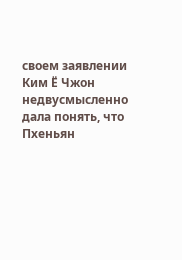своем заявлении Ким Ё Чжон недвусмысленно дала понять, что Пхеньян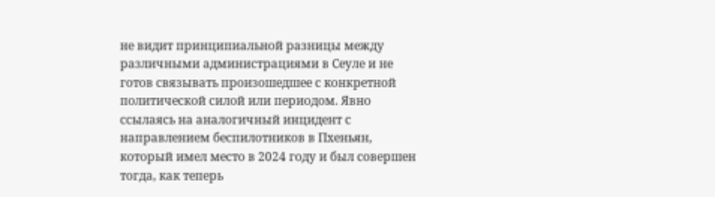не видит принципиальной разницы между различными администрациями в Сеуле и не готов связывать произошедшее с конкретной политической силой или периодом. Явно ссылаясь на аналогичный инцидент с направлением беспилотников в Пхеньян, который имел место в 2024 году и был совершен тогда, как теперь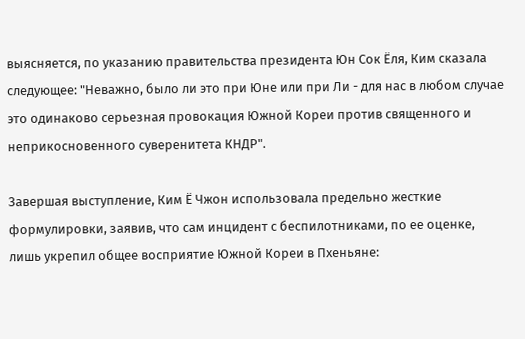выясняется, по указанию правительства президента Юн Сок Ёля, Ким сказала следующее: "Неважно, было ли это при Юне или при Ли - для нас в любом случае это одинаково серьезная провокация Южной Кореи против священного и неприкосновенного суверенитета КНДР".

Завершая выступление, Ким Ё Чжон использовала предельно жесткие формулировки, заявив, что сам инцидент с беспилотниками, по ее оценке, лишь укрепил общее восприятие Южной Кореи в Пхеньяне: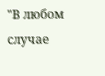"В любом случае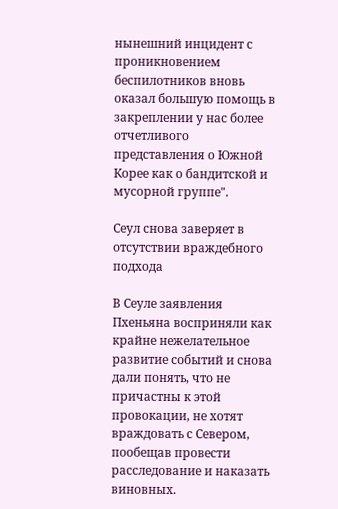нынешний инцидент с проникновением беспилотников вновь оказал большую помощь в закреплении у нас более отчетливого представления о Южной Корее как о бандитской и мусорной группе".

Сеул снова заверяет в отсутствии враждебного подхода

В Сеуле заявления Пхеньяна восприняли как крайне нежелательное развитие событий и снова дали понять, что не причастны к этой провокации, не хотят враждовать с Севером, пообещав провести расследование и наказать виновных.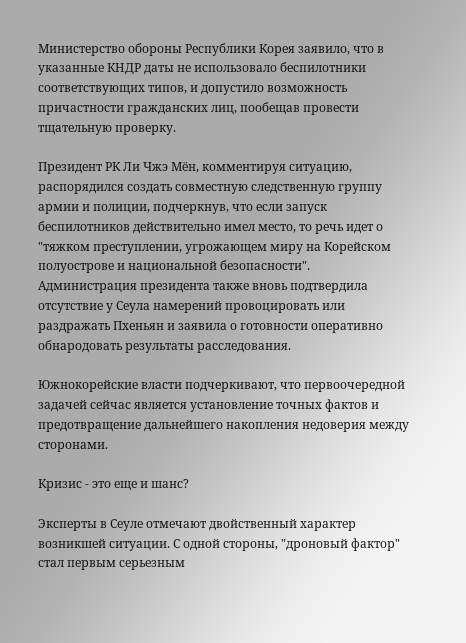Министерство обороны Республики Корея заявило, что в указанные КНДР даты не использовало беспилотники соответствующих типов, и допустило возможность причастности гражданских лиц, пообещав провести тщательную проверку.

Президент РК Ли Чжэ Мён, комментируя ситуацию, распорядился создать совместную следственную группу армии и полиции, подчеркнув, что если запуск беспилотников действительно имел место, то речь идет о "тяжком преступлении, угрожающем миру на Корейском полуострове и национальной безопасности". Администрация президента также вновь подтвердила отсутствие у Сеула намерений провоцировать или раздражать Пхеньян и заявила о готовности оперативно обнародовать результаты расследования.

Южнокорейские власти подчеркивают, что первоочередной задачей сейчас является установление точных фактов и предотвращение дальнейшего накопления недоверия между сторонами.

Кризис - это еще и шанс?

Эксперты в Сеуле отмечают двойственный характер возникшей ситуации. С одной стороны, "дроновый фактор" стал первым серьезным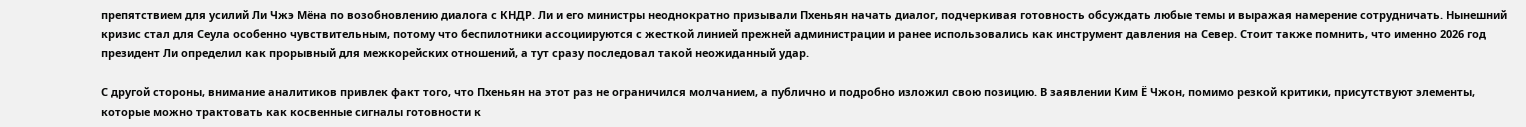препятствием для усилий Ли Чжэ Мёна по возобновлению диалога с КНДР. Ли и его министры неоднократно призывали Пхеньян начать диалог, подчеркивая готовность обсуждать любые темы и выражая намерение сотрудничать. Нынешний кризис стал для Сеула особенно чувствительным, потому что беспилотники ассоциируются с жесткой линией прежней администрации и ранее использовались как инструмент давления на Север. Стоит также помнить, что именно 2026 год президент Ли определил как прорывный для межкорейских отношений, а тут сразу последовал такой неожиданный удар.

С другой стороны, внимание аналитиков привлек факт того, что Пхеньян на этот раз не ограничился молчанием, а публично и подробно изложил свою позицию. В заявлении Ким Ё Чжон, помимо резкой критики, присутствуют элементы, которые можно трактовать как косвенные сигналы готовности к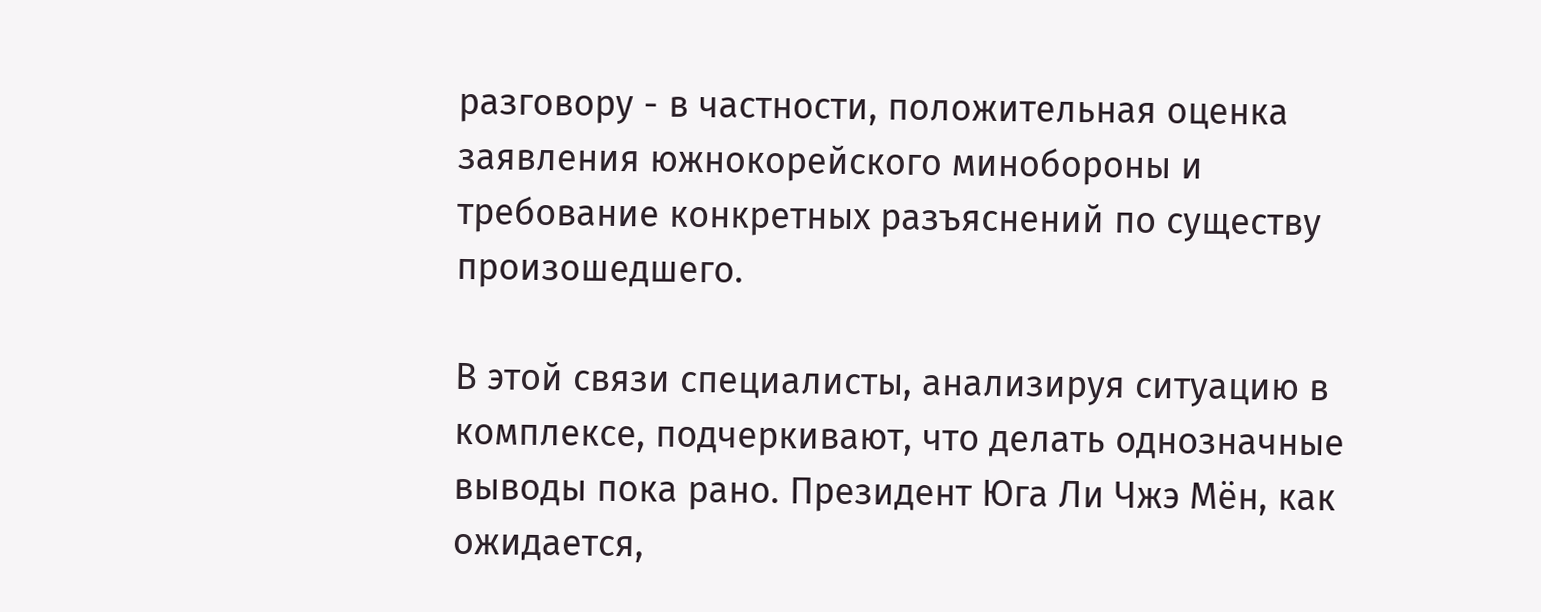разговору - в частности, положительная оценка заявления южнокорейского минобороны и требование конкретных разъяснений по существу произошедшего.

В этой связи специалисты, анализируя ситуацию в комплексе, подчеркивают, что делать однозначные выводы пока рано. Президент Юга Ли Чжэ Мён, как ожидается,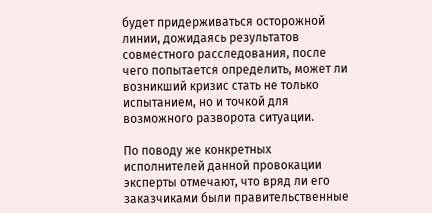будет придерживаться осторожной линии, дожидаясь результатов совместного расследования, после чего попытается определить, может ли возникший кризис стать не только испытанием, но и точкой для возможного разворота ситуации.

По поводу же конкретных исполнителей данной провокации эксперты отмечают, что вряд ли его заказчиками были правительственные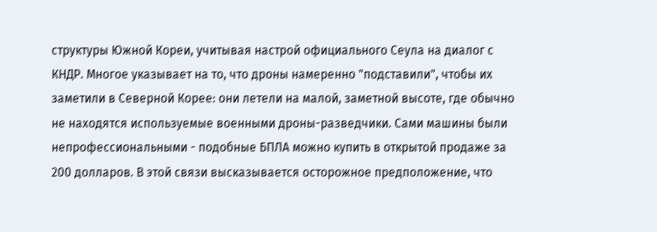структуры Южной Кореи, учитывая настрой официального Сеула на диалог с КНДР. Многое указывает на то, что дроны намеренно "подставили", чтобы их заметили в Северной Корее: они летели на малой, заметной высоте, где обычно не находятся используемые военными дроны-разведчики. Сами машины были непрофессиональными - подобные БПЛА можно купить в открытой продаже за 200 долларов. В этой связи высказывается осторожное предположение, что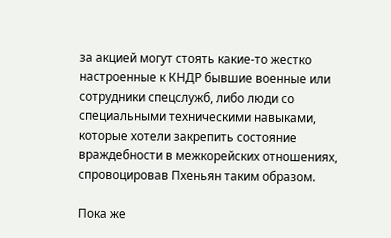за акцией могут стоять какие-то жестко настроенные к КНДР бывшие военные или сотрудники спецслужб, либо люди со специальными техническими навыками, которые хотели закрепить состояние враждебности в межкорейских отношениях, спровоцировав Пхеньян таким образом.

Пока же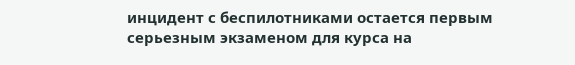инцидент с беспилотниками остается первым серьезным экзаменом для курса на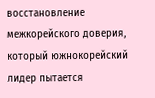восстановление межкорейского доверия, который южнокорейский лидер пытается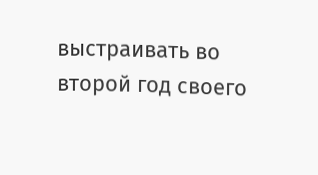выстраивать во второй год своего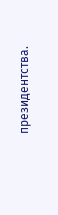президентства.